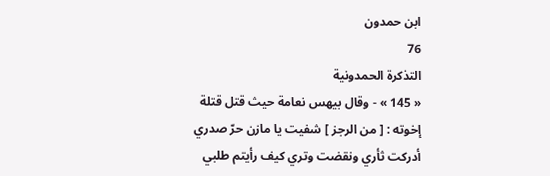ابن حمدون
76
التذكرة الحمدونية
« 145 » - وقال بيهس نعامة حيث قتل قتلة إخوته : [ من الرجز ] شفيت يا مازن حرّ صدري أدركت ثأري ونقضت وتري كيف رأيتم طلبي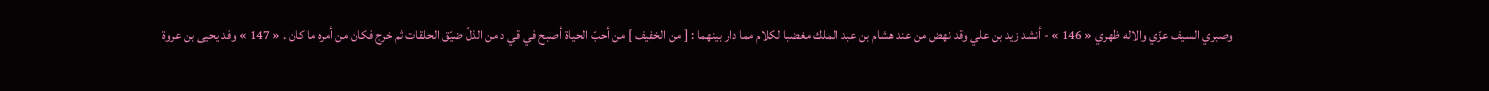وصبري السيف عزّي والاله ظهري « 146 » - أنشد زيد بن علي وقد نهض من عند هشام بن عبد الملك مغضبا لكلام مما دار بينهما : [ من الخفيف ] من أحبّ الحياة أصبح في قي د من الذلّ ضيّق الحلقات ثم خرج فكان من أمره ما كان . « 147 » وفد يحيى بن عروة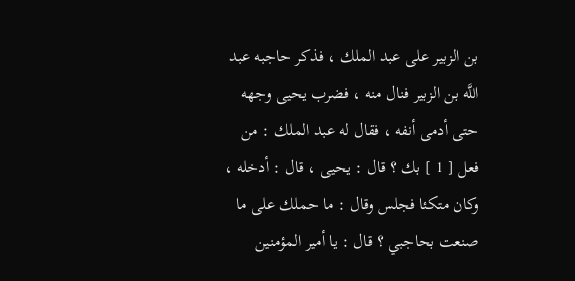بن الزبير على عبد الملك ، فذكر حاجبه عبد اللَّه بن الزبير فنال منه ، فضرب يحيى وجهه حتى أدمى أنفه ، فقال له عبد الملك : من فعل [ 1 ] بك ؟ قال : يحيى ، قال : أدخله ، وكان متكئا فجلس وقال : ما حملك على ما صنعت بحاجبي ؟ قال : يا أمير المؤمنين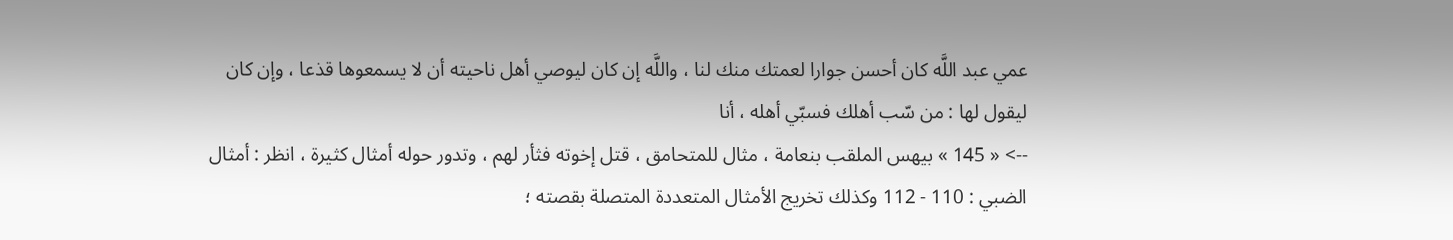عمي عبد اللَّه كان أحسن جوارا لعمتك منك لنا ، واللَّه إن كان ليوصي أهل ناحيته أن لا يسمعوها قذعا ، وإن كان ليقول لها : من سّب أهلك فسبّي أهله ، أنا
--> « 145 » بيهس الملقب بنعامة ، مثال للمتحامق ، قتل إخوته فثأر لهم ، وتدور حوله أمثال كثيرة ، انظر : أمثال الضبي : 110 - 112 وكذلك تخريج الأمثال المتعددة المتصلة بقصته ؛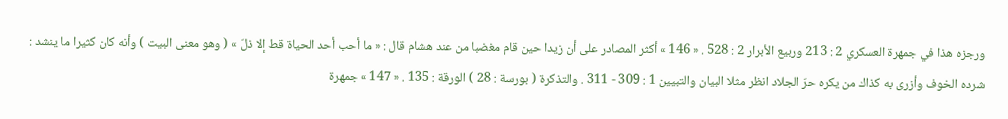ورجزه هذا في جمهرة العسكري 2 : 213 وربيع الأبرار 2 : 528 . « 146 » أكثر المصادر على أن زيدا حين قام مغضبا من عند هشام قال : « ما أحب أحد الحياة قط إلا ذلّ » ( وهو معنى البيت ) وأنه كان كثيرا ما ينشد : شرده الخوف وأزرى به كذاك من يكره حرّ الجلاد انظر مثلا البيان والتبيين 1 : 309 - 311 . والتذكرة ( بورسة : 28 ) الورقة : 135 . « 147 » جمهرة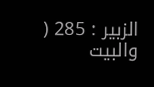الزبير : 285 ( والبيت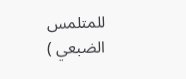للمتلمس الضبعي )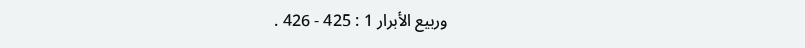وربيع الأبرار 1 : 425 - 426 .